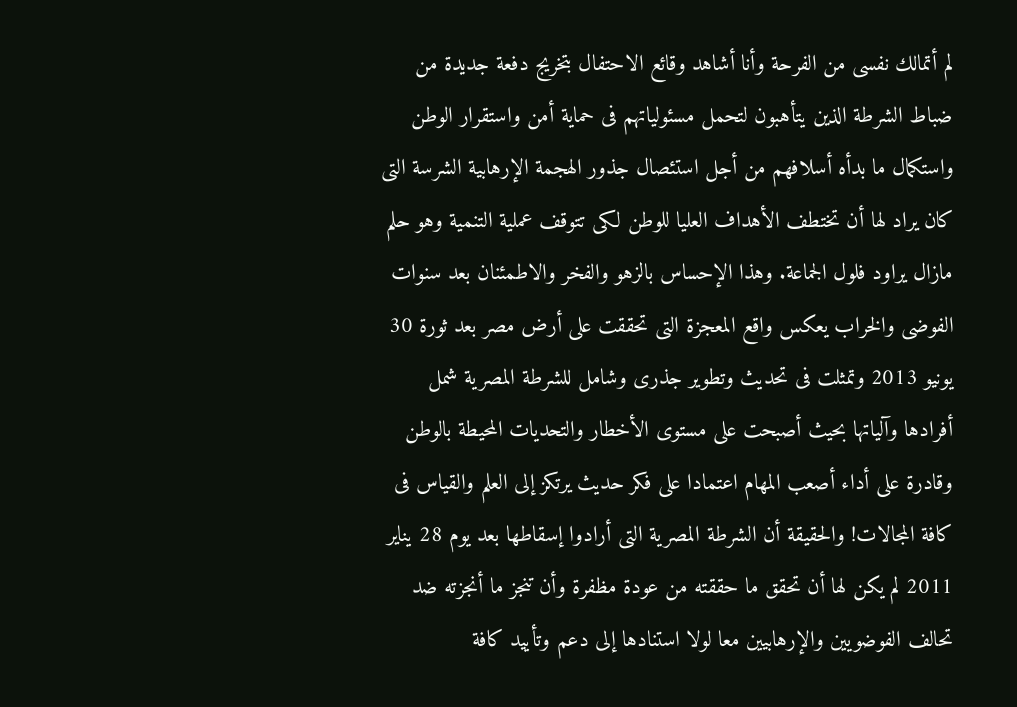لم أتمالك نفسى من الفرحة وأنا أشاهد وقائع الاحتفال بتخريج دفعة جديدة من ضباط الشرطة الذين يتأهبون لتحمل مسئولياتهم فى حماية أمن واستقرار الوطن واستكمال ما بدأه أسلافهم من أجل استئصال جذور الهجمة الإرهابية الشرسة التى كان يراد لها أن تختطف الأهداف العليا للوطن لكى تتوقف عملية التنمية وهو حلم مازال يراود فلول الجماعة. وهذا الإحساس بالزهو والفخر والاطمئنان بعد سنوات الفوضى والخراب يعكس واقع المعجزة التى تحققت على أرض مصر بعد ثورة 30 يونيو 2013 وتمثلت فى تحديث وتطوير جذرى وشامل للشرطة المصرية شمل أفرادها وآلياتها بحيث أصبحت على مستوى الأخطار والتحديات المحيطة بالوطن وقادرة على أداء أصعب المهام اعتمادا على فكر حديث يرتكز إلى العلم والقياس فى كافة المجالات! والحقيقة أن الشرطة المصرية التى أرادوا إسقاطها بعد يوم 28 يناير 2011 لم يكن لها أن تحقق ما حققته من عودة مظفرة وأن تنجز ما أنجزته ضد تحالف الفوضويين والإرهابيين معا لولا استنادها إلى دعم وتأييد كافة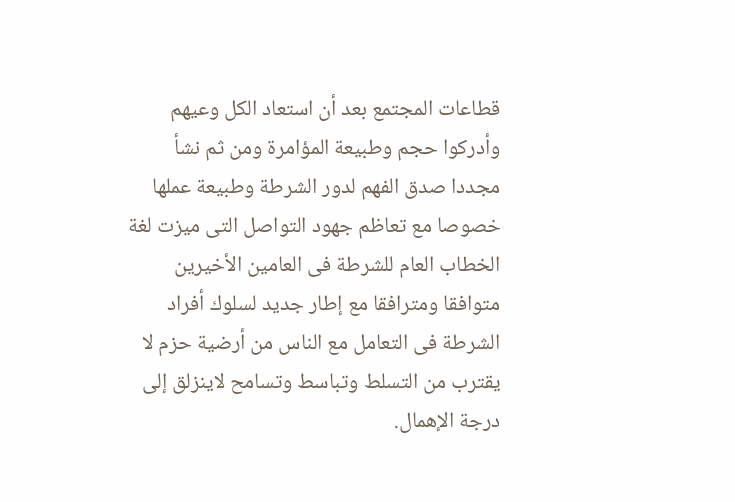قطاعات المجتمع بعد أن استعاد الكل وعيهم وأدركوا حجم وطبيعة المؤامرة ومن ثم نشأ مجددا صدق الفهم لدور الشرطة وطبيعة عملها خصوصا مع تعاظم جهود التواصل التى ميزت لغة الخطاب العام للشرطة فى العامين الأخيرين متوافقا ومترافقا مع إطار جديد لسلوك أفراد الشرطة فى التعامل مع الناس من أرضية حزم لا يقترب من التسلط وتباسط وتسامح لاينزلق إلى درجة الإهمال.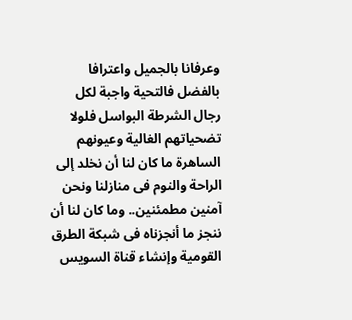وعرفانا بالجميل واعترافا بالفضل فالتحية واجبة لكل رجال الشرطة البواسل فلولا تضحياتهم الغالية وعيونهم الساهرة ما كان لنا أن نخلد إلى الراحة والنوم فى منازلنا ونحن آمنين مطمئنين.. وما كان لنا أن ننجز ما أنجزناه فى شبكة الطرق القومية وإنشاء قناة السويس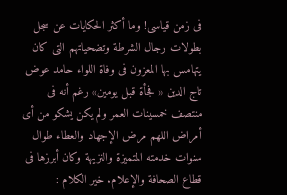فى زمن قياسى! وما أكثر الحكايات عن سجل بطولات رجال الشرطة وتضحياتهم التى كان يتهامس بها المعزون فى وفاة اللواء حامد عوض تاج الدين « فجأة قبل يومين» رغم أنه فى منتصف خمسينات العمر ولم يكن يشكو من أى أمراض اللهم مرض الإجهاد والعطاء طوال سنوات خدمته المتميزة والنزيهة وكان أبرزها فى قطاع الصحافة والإعلام. خير الكلام :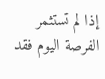إذا لم تستثمر الفرصة اليوم فقد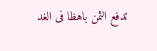تدفع الثمن باهظا فى الغد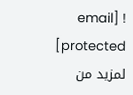! [email protected] لمزيد من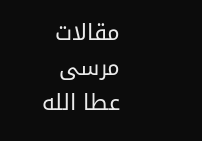مقالات مرسى عطا الله